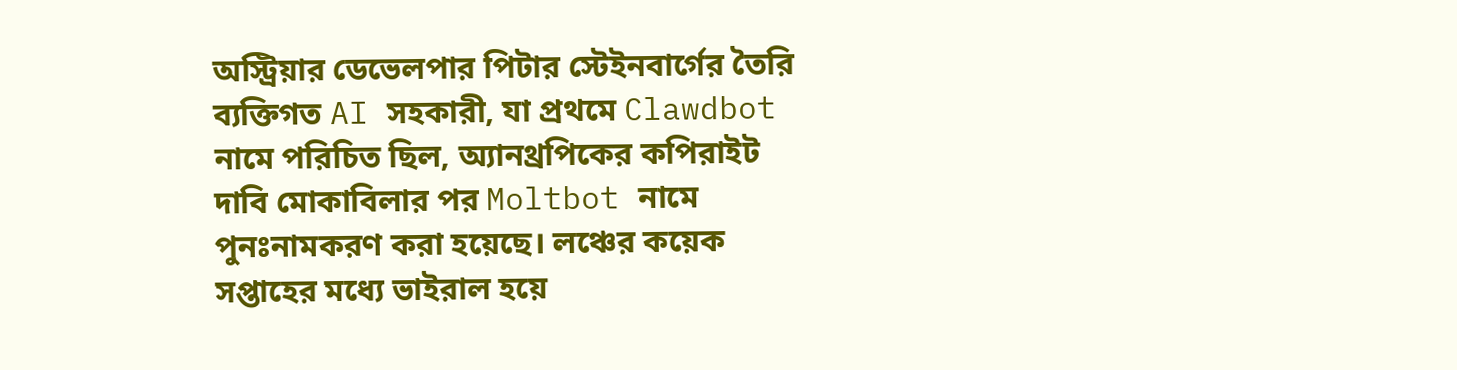অস্ট্রিয়ার ডেভেলপার পিটার স্টেইনবার্গের তৈরি ব্যক্তিগত AI সহকারী, যা প্রথমে Clawdbot নামে পরিচিত ছিল, অ্যানথ্রপিকের কপিরাইট দাবি মোকাবিলার পর Moltbot নামে পুনঃনামকরণ করা হয়েছে। লঞ্চের কয়েক সপ্তাহের মধ্যে ভাইরাল হয়ে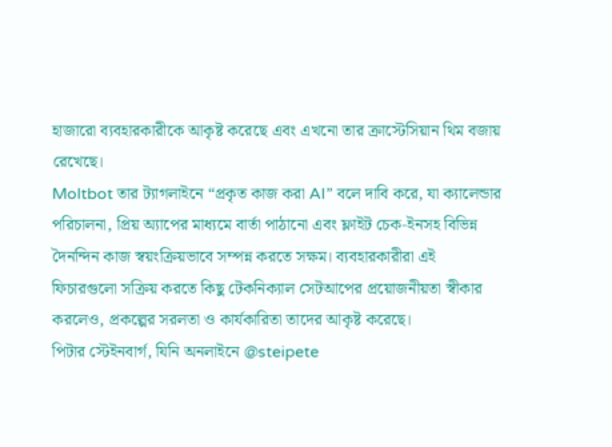হাজারো ব্যবহারকারীকে আকৃষ্ট করেছে এবং এখনো তার ক্রাস্টেসিয়ান থিম বজায় রেখেছে।
Moltbot তার ট্যাগলাইনে “প্রকৃত কাজ করা AI” বলে দাবি করে, যা ক্যালেন্ডার পরিচালনা, প্রিয় অ্যাপের মাধ্যমে বার্তা পাঠানো এবং ফ্লাইট চেক‑ইনসহ বিভিন্ন দৈনন্দিন কাজ স্বয়ংক্রিয়ভাবে সম্পন্ন করতে সক্ষম। ব্যবহারকারীরা এই ফিচারগুলো সক্রিয় করতে কিছু টেকনিক্যাল সেটআপের প্রয়োজনীয়তা স্বীকার করলেও, প্রকল্পের সরলতা ও কার্যকারিতা তাদের আকৃষ্ট করেছে।
পিটার স্টেইনবার্গ, যিনি অনলাইনে @steipete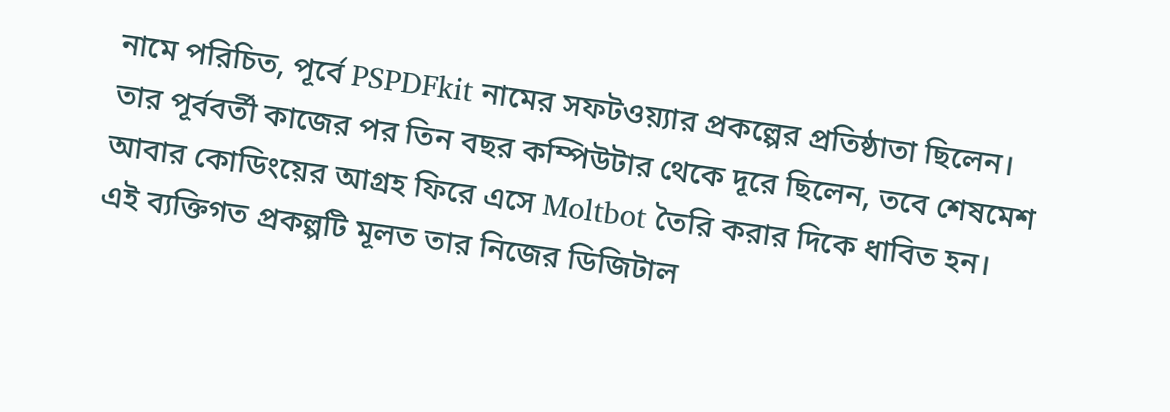নামে পরিচিত, পূর্বে PSPDFkit নামের সফটওয়্যার প্রকল্পের প্রতিষ্ঠাতা ছিলেন। তার পূর্ববর্তী কাজের পর তিন বছর কম্পিউটার থেকে দূরে ছিলেন, তবে শেষমেশ আবার কোডিংয়ের আগ্রহ ফিরে এসে Moltbot তৈরি করার দিকে ধাবিত হন। এই ব্যক্তিগত প্রকল্পটি মূলত তার নিজের ডিজিটাল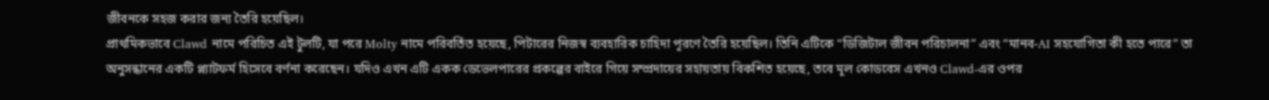জীবনকে সহজ করার জন্য তৈরি হয়েছিল।
প্রাথমিকভাবে Clawd নামে পরিচিত এই টুলটি, যা পরে Molty নামে পরিবর্তিত হয়েছে, পিটারের নিজস্ব ব্যবহারিক চাহিদা পূরণে তৈরি হয়েছিল। তিনি এটিকে “ডিজিটাল জীবন পরিচালনা” এবং “মানব‑AI সহযোগিতা কী হতে পারে” তা অনুসন্ধানের একটি প্ল্যাটফর্ম হিসেবে বর্ণনা করেছেন। যদিও এখন এটি একক ডেভেলপারের প্রকল্পের বাইরে গিয়ে সম্প্রদায়ের সহায়তায় বিকশিত হয়েছে, তবে মূল কোডবেস এখনও Clawd‑এর ওপর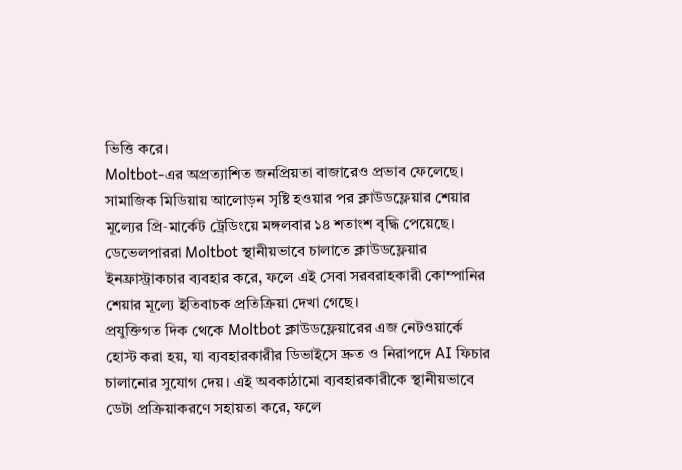ভিত্তি করে।
Moltbot-এর অপ্রত্যাশিত জনপ্রিয়তা বাজারেও প্রভাব ফেলেছে। সামাজিক মিডিয়ায় আলোড়ন সৃষ্টি হওয়ার পর ক্লাউডফ্লেয়ার শেয়ার মূল্যের প্রি‑মার্কেট ট্রেডিংয়ে মঙ্গলবার ১৪ শতাংশ বৃদ্ধি পেয়েছে। ডেভেলপাররা Moltbot স্থানীয়ভাবে চালাতে ক্লাউডফ্লেয়ার ইনফ্রাস্ট্রাকচার ব্যবহার করে, ফলে এই সেবা সরবরাহকারী কোম্পানির শেয়ার মূল্যে ইতিবাচক প্রতিক্রিয়া দেখা গেছে।
প্রযুক্তিগত দিক থেকে Moltbot ক্লাউডফ্লেয়ারের এজ নেটওয়ার্কে হোস্ট করা হয়, যা ব্যবহারকারীর ডিভাইসে দ্রুত ও নিরাপদে AI ফিচার চালানোর সুযোগ দেয়। এই অবকাঠামো ব্যবহারকারীকে স্থানীয়ভাবে ডেটা প্রক্রিয়াকরণে সহায়তা করে, ফলে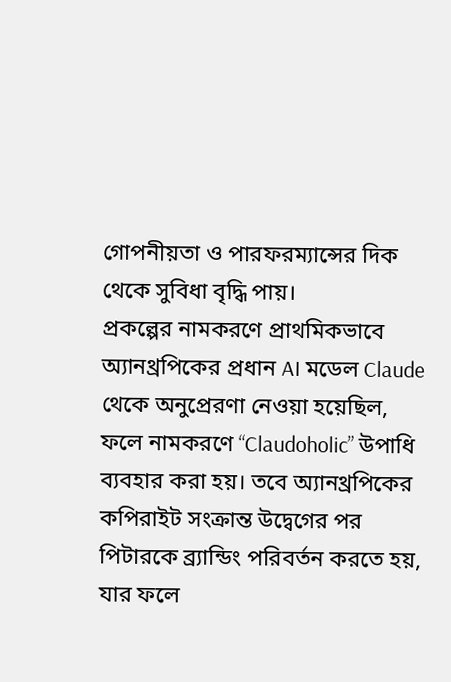গোপনীয়তা ও পারফরম্যান্সের দিক থেকে সুবিধা বৃদ্ধি পায়।
প্রকল্পের নামকরণে প্রাথমিকভাবে অ্যানথ্রপিকের প্রধান AI মডেল Claude থেকে অনুপ্রেরণা নেওয়া হয়েছিল, ফলে নামকরণে “Claudoholic” উপাধি ব্যবহার করা হয়। তবে অ্যানথ্রপিকের কপিরাইট সংক্রান্ত উদ্বেগের পর পিটারকে ব্র্যান্ডিং পরিবর্তন করতে হয়, যার ফলে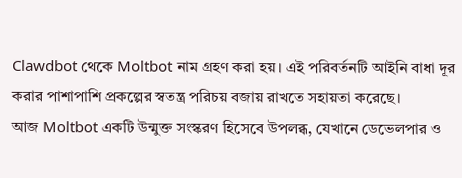Clawdbot থেকে Moltbot নাম গ্রহণ করা হয়। এই পরিবর্তনটি আইনি বাধা দূর করার পাশাপাশি প্রকল্পের স্বতন্ত্র পরিচয় বজায় রাখতে সহায়তা করেছে।
আজ Moltbot একটি উন্মুক্ত সংস্করণ হিসেবে উপলব্ধ, যেখানে ডেভেলপার ও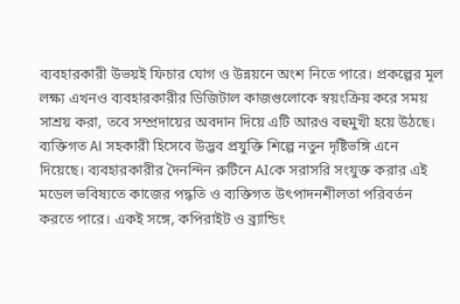ব্যবহারকারী উভয়ই ফিচার যোগ ও উন্নয়নে অংশ নিতে পারে। প্রকল্পের মূল লক্ষ্য এখনও ব্যবহারকারীর ডিজিটাল কাজগুলোকে স্বয়ংক্রিয় করে সময় সাশ্রয় করা, তবে সম্প্রদায়ের অবদান দিয়ে এটি আরও বহুমুখী হয়ে উঠছে।
ব্যক্তিগত AI সহকারী হিসেবে উদ্ভব প্রযুক্তি শিল্পে নতুন দৃষ্টিভঙ্গি এনে দিয়েছে। ব্যবহারকারীর দৈনন্দিন রুটিনে AIকে সরাসরি সংযুক্ত করার এই মডেল ভবিষ্যতে কাজের পদ্ধতি ও ব্যক্তিগত উৎপাদনশীলতা পরিবর্তন করতে পারে। একই সঙ্গে, কপিরাইট ও ব্র্যান্ডিং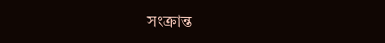সংক্রান্ত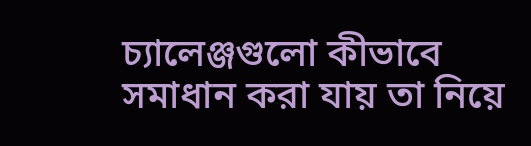চ্যালেঞ্জগুলো কীভাবে সমাধান করা যায় তা নিয়ে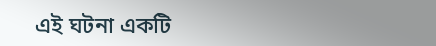এই ঘটনা একটি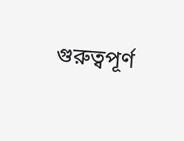গুরুত্বপূর্ণ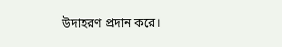উদাহরণ প্রদান করে।